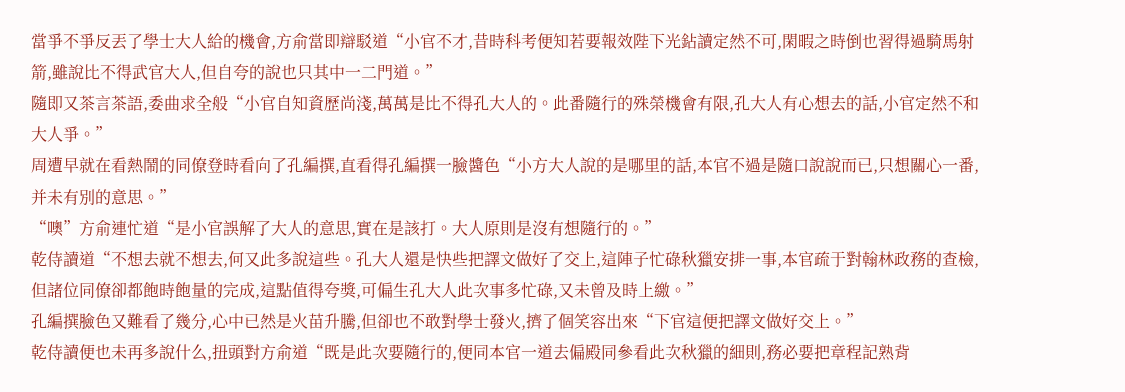當爭不爭反丟了學士大人給的機會,方俞當即辯駁道“小官不才,昔時科考便知若要報效陛下光鉆讀定然不可,閑暇之時倒也習得過騎馬射箭,雖說比不得武官大人,但自夸的說也只其中一二門道。”
隨即又茶言茶語,委曲求全般“小官自知資歷尚淺,萬萬是比不得孔大人的。此番隨行的殊榮機會有限,孔大人有心想去的話,小官定然不和大人爭。”
周遭早就在看熱鬧的同僚登時看向了孔編撰,直看得孔編撰一臉醬色“小方大人說的是哪里的話,本官不過是隨口說說而已,只想關心一番,并未有別的意思。”
“噢”方俞連忙道“是小官誤解了大人的意思,實在是該打。大人原則是沒有想隨行的。”
乾侍讀道“不想去就不想去,何又此多說這些。孔大人還是快些把譯文做好了交上,這陣子忙碌秋獵安排一事,本官疏于對翰林政務的查檢,但諸位同僚卻都飽時飽量的完成,這點值得夸獎,可偏生孔大人此次事多忙碌,又未曾及時上繳。”
孔編撰臉色又難看了幾分,心中已然是火苗升騰,但卻也不敢對學士發火,擠了個笑容出來“下官這便把譯文做好交上。”
乾侍讀便也未再多說什么,扭頭對方俞道“既是此次要隨行的,便同本官一道去偏殿同參看此次秋獵的細則,務必要把章程記熟背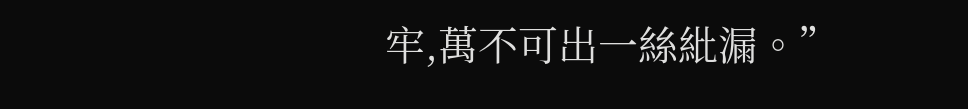牢,萬不可出一絲紕漏。”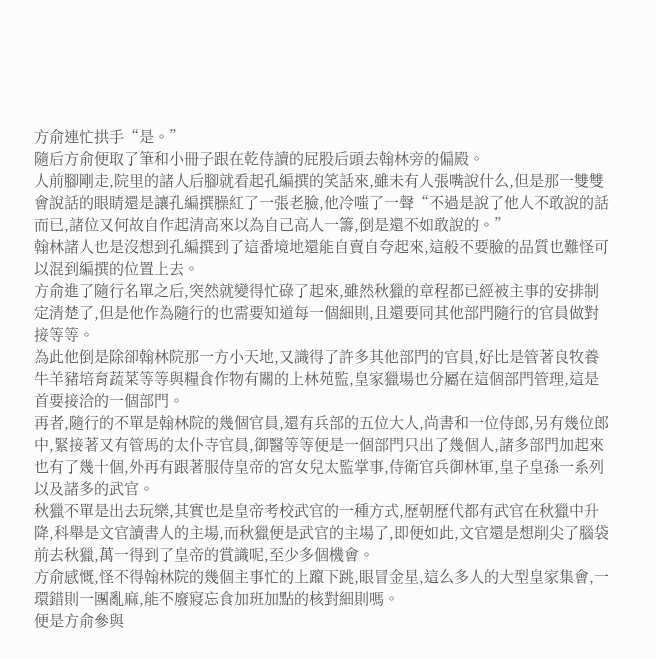方俞連忙拱手“是。”
隨后方俞便取了筆和小冊子跟在乾侍讀的屁股后頭去翰林旁的偏殿。
人前腳剛走,院里的諸人后腳就看起孔編撰的笑話來,雖未有人張嘴說什么,但是那一雙雙會說話的眼睛還是讓孔編撰臊紅了一張老臉,他冷嗤了一聲“不過是說了他人不敢說的話而已,諸位又何故自作起清高來以為自己高人一籌,倒是還不如敢說的。”
翰林諸人也是沒想到孔編撰到了這番境地還能自賣自夸起來,這般不要臉的品質也難怪可以混到編撰的位置上去。
方俞進了隨行名單之后,突然就變得忙碌了起來,雖然秋獵的章程都已經被主事的安排制定清楚了,但是他作為隨行的也需要知道每一個細則,且還要同其他部門隨行的官員做對接等等。
為此他倒是除卻翰林院那一方小天地,又識得了許多其他部門的官員,好比是管著良牧養牛羊豬培育蔬菜等等與糧食作物有關的上林苑監,皇家獵場也分屬在這個部門管理,這是首要接洽的一個部門。
再者,隨行的不單是翰林院的幾個官員,還有兵部的五位大人,尚書和一位侍郎,另有幾位郎中,緊接著又有管馬的太仆寺官員,御醫等等便是一個部門只出了幾個人,諸多部門加起來也有了幾十個,外再有跟著服侍皇帝的宮女兒太監掌事,侍衛官兵御林軍,皇子皇孫一系列以及諸多的武官。
秋獵不單是出去玩樂,其實也是皇帝考校武官的一種方式,歷朝歷代都有武官在秋獵中升降,科舉是文官讀書人的主場,而秋獵便是武官的主場了,即便如此,文官還是想削尖了腦袋前去秋獵,萬一得到了皇帝的賞識呢,至少多個機會。
方俞感慨,怪不得翰林院的幾個主事忙的上躥下跳,眼冒金星,這么多人的大型皇家集會,一環錯則一團亂麻,能不廢寢忘食加班加點的核對細則嗎。
便是方俞參與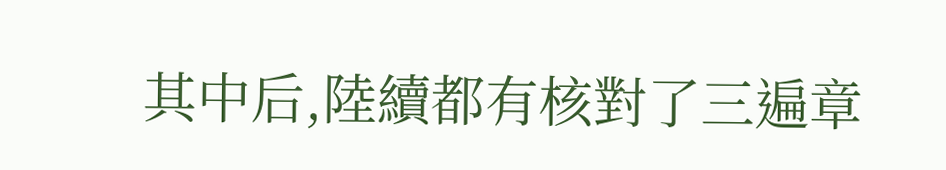其中后,陸續都有核對了三遍章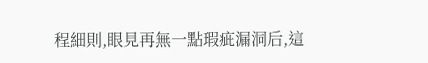程細則,眼見再無一點瑕疵漏洞后,這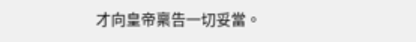才向皇帝稟告一切妥當。